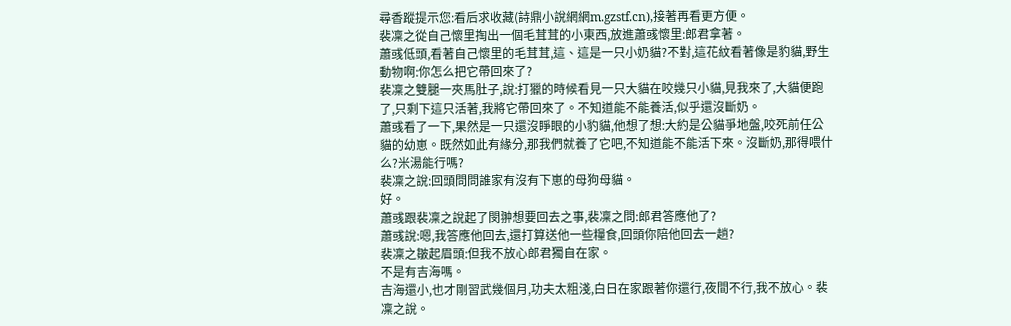尋香蹤提示您:看后求收藏(詩鼎小說網網m.gzstf.cn),接著再看更方便。
裴凜之從自己懷里掏出一個毛茸茸的小東西,放進蕭彧懷里:郎君拿著。
蕭彧低頭,看著自己懷里的毛茸茸,這、這是一只小奶貓?不對,這花紋看著像是豹貓,野生動物啊:你怎么把它帶回來了?
裴凜之雙腿一夾馬肚子,說:打獵的時候看見一只大貓在咬幾只小貓,見我來了,大貓便跑了,只剩下這只活著,我將它帶回來了。不知道能不能養活,似乎還沒斷奶。
蕭彧看了一下,果然是一只還沒睜眼的小豹貓,他想了想:大約是公貓爭地盤,咬死前任公貓的幼崽。既然如此有緣分,那我們就養了它吧,不知道能不能活下來。沒斷奶,那得喂什么?米湯能行嗎?
裴凜之說:回頭問問誰家有沒有下崽的母狗母貓。
好。
蕭彧跟裴凜之說起了閔翀想要回去之事,裴凜之問:郎君答應他了?
蕭彧說:嗯,我答應他回去,還打算送他一些糧食,回頭你陪他回去一趟?
裴凜之皺起眉頭:但我不放心郎君獨自在家。
不是有吉海嗎。
吉海還小,也才剛習武幾個月,功夫太粗淺,白日在家跟著你還行,夜間不行,我不放心。裴凜之說。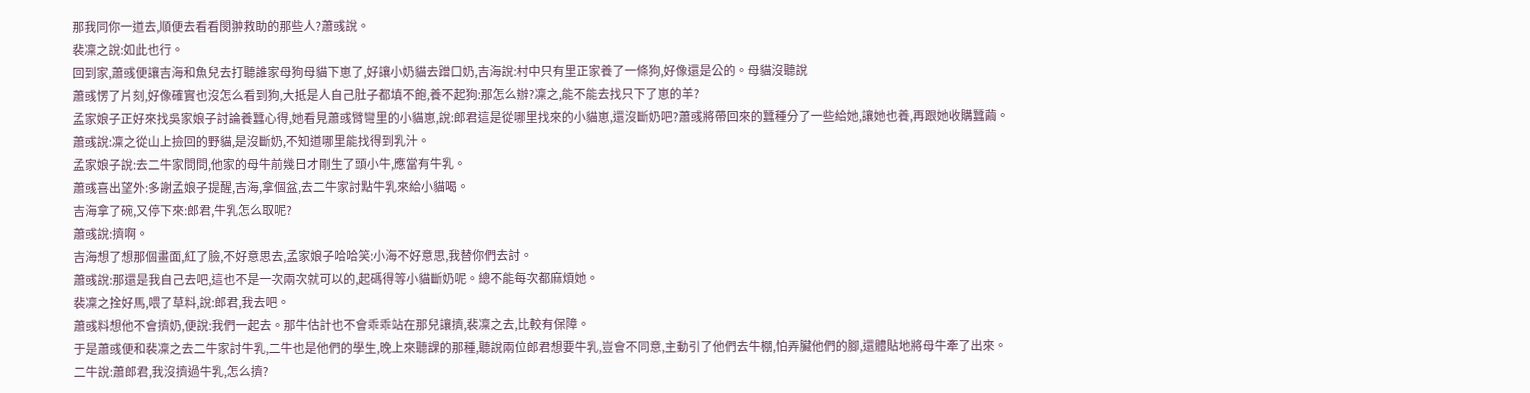那我同你一道去,順便去看看閔翀救助的那些人?蕭彧說。
裴凜之說:如此也行。
回到家,蕭彧便讓吉海和魚兒去打聽誰家母狗母貓下崽了,好讓小奶貓去蹭口奶,吉海說:村中只有里正家養了一條狗,好像還是公的。母貓沒聽說
蕭彧愣了片刻,好像確實也沒怎么看到狗,大抵是人自己肚子都填不飽,養不起狗:那怎么辦?凜之,能不能去找只下了崽的羊?
孟家娘子正好來找吳家娘子討論養蠶心得,她看見蕭彧臂彎里的小貓崽,說:郎君這是從哪里找來的小貓崽,還沒斷奶吧?蕭彧將帶回來的蠶種分了一些給她,讓她也養,再跟她收購蠶繭。
蕭彧說:凜之從山上撿回的野貓,是沒斷奶,不知道哪里能找得到乳汁。
孟家娘子說:去二牛家問問,他家的母牛前幾日才剛生了頭小牛,應當有牛乳。
蕭彧喜出望外:多謝孟娘子提醒,吉海,拿個盆,去二牛家討點牛乳來給小貓喝。
吉海拿了碗,又停下來:郎君,牛乳怎么取呢?
蕭彧說:擠啊。
吉海想了想那個畫面,紅了臉,不好意思去,孟家娘子哈哈笑:小海不好意思,我替你們去討。
蕭彧說:那還是我自己去吧,這也不是一次兩次就可以的,起碼得等小貓斷奶呢。總不能每次都麻煩她。
裴凜之拴好馬,喂了草料,說:郎君,我去吧。
蕭彧料想他不會擠奶,便說:我們一起去。那牛估計也不會乖乖站在那兒讓擠,裴凜之去,比較有保障。
于是蕭彧便和裴凜之去二牛家討牛乳,二牛也是他們的學生,晚上來聽課的那種,聽說兩位郎君想要牛乳,豈會不同意,主動引了他們去牛棚,怕弄臟他們的腳,還體貼地將母牛牽了出來。
二牛說:蕭郎君,我沒擠過牛乳,怎么擠?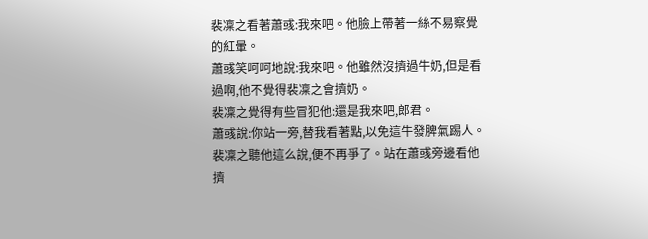裴凜之看著蕭彧:我來吧。他臉上帶著一絲不易察覺的紅暈。
蕭彧笑呵呵地說:我來吧。他雖然沒擠過牛奶,但是看過啊,他不覺得裴凜之會擠奶。
裴凜之覺得有些冒犯他:還是我來吧,郎君。
蕭彧說:你站一旁,替我看著點,以免這牛發脾氣踢人。
裴凜之聽他這么說,便不再爭了。站在蕭彧旁邊看他擠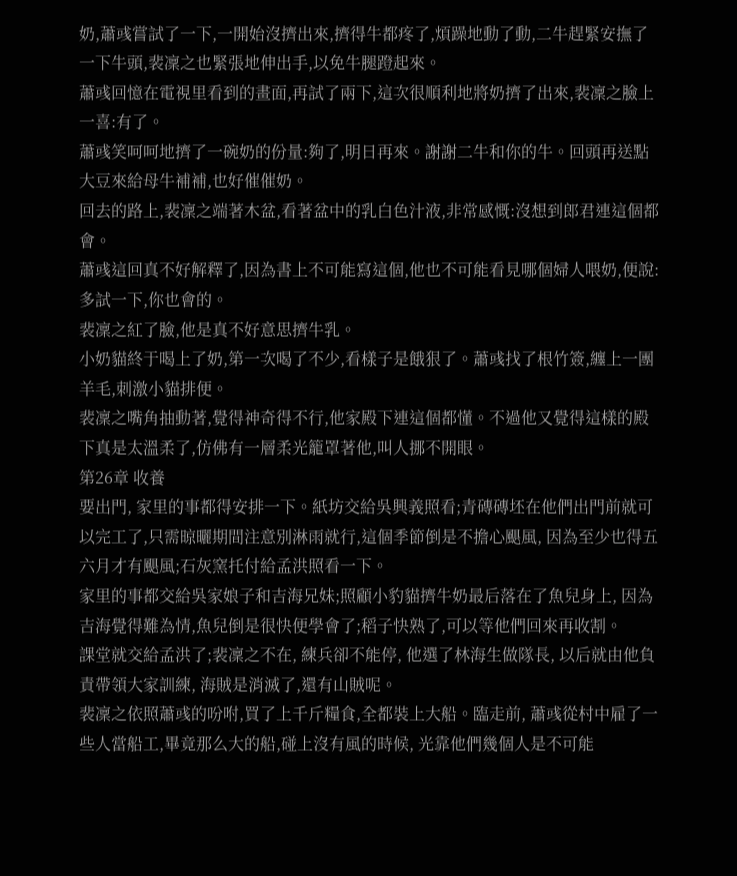奶,蕭彧嘗試了一下,一開始沒擠出來,擠得牛都疼了,煩躁地動了動,二牛趕緊安撫了一下牛頭,裴凜之也緊張地伸出手,以免牛腿蹬起來。
蕭彧回憶在電視里看到的畫面,再試了兩下,這次很順利地將奶擠了出來,裴凜之臉上一喜:有了。
蕭彧笑呵呵地擠了一碗奶的份量:夠了,明日再來。謝謝二牛和你的牛。回頭再送點大豆來給母牛補補,也好催催奶。
回去的路上,裴凜之端著木盆,看著盆中的乳白色汁液,非常感慨:沒想到郎君連這個都會。
蕭彧這回真不好解釋了,因為書上不可能寫這個,他也不可能看見哪個婦人喂奶,便說:多試一下,你也會的。
裴凜之紅了臉,他是真不好意思擠牛乳。
小奶貓終于喝上了奶,第一次喝了不少,看樣子是餓狠了。蕭彧找了根竹簽,纏上一團羊毛,刺激小貓排便。
裴凜之嘴角抽動著,覺得神奇得不行,他家殿下連這個都懂。不過他又覺得這樣的殿下真是太溫柔了,仿佛有一層柔光籠罩著他,叫人挪不開眼。
第26章 收養
要出門, 家里的事都得安排一下。紙坊交給吳興義照看;青磚磚坯在他們出門前就可以完工了,只需晾曬期間注意別淋雨就行,這個季節倒是不擔心颶風, 因為至少也得五六月才有颶風;石灰窯托付給孟洪照看一下。
家里的事都交給吳家娘子和吉海兄妹;照顧小豹貓擠牛奶最后落在了魚兒身上, 因為吉海覺得難為情,魚兒倒是很快便學會了;稻子快熟了,可以等他們回來再收割。
課堂就交給孟洪了;裴凜之不在, 練兵卻不能停, 他選了林海生做隊長, 以后就由他負責帶領大家訓練, 海賊是消滅了,還有山賊呢。
裴凜之依照蕭彧的吩咐,買了上千斤糧食,全都裝上大船。臨走前, 蕭彧從村中雇了一些人當船工,畢竟那么大的船,碰上沒有風的時候, 光靠他們幾個人是不可能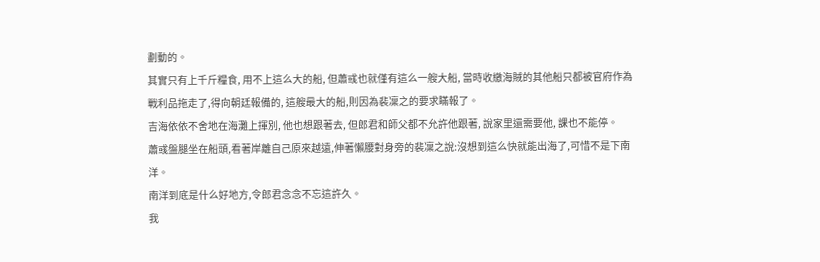劃動的。
其實只有上千斤糧食, 用不上這么大的船, 但蕭彧也就僅有這么一艘大船, 當時收繳海賊的其他船只都被官府作為戰利品拖走了,得向朝廷報備的, 這艘最大的船,則因為裴凜之的要求瞞報了。
吉海依依不舍地在海灘上揮別, 他也想跟著去, 但郎君和師父都不允許他跟著, 說家里還需要他, 課也不能停。
蕭彧盤腿坐在船頭,看著岸離自己原來越遠,伸著懶腰對身旁的裴凜之說:沒想到這么快就能出海了,可惜不是下南洋。
南洋到底是什么好地方,令郎君念念不忘這許久。
我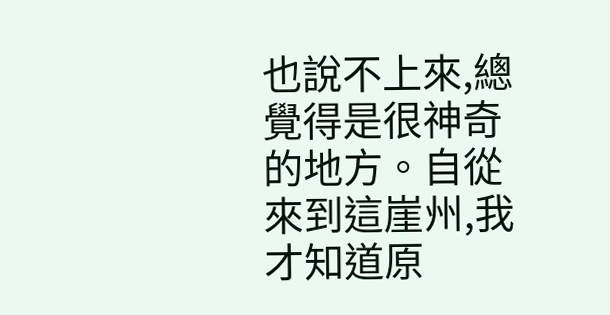也說不上來,總覺得是很神奇的地方。自從來到這崖州,我才知道原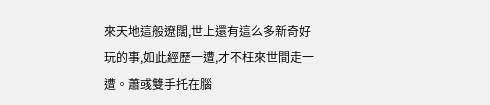來天地這般遼闊,世上還有這么多新奇好玩的事,如此經歷一遭,才不枉來世間走一遭。蕭彧雙手托在腦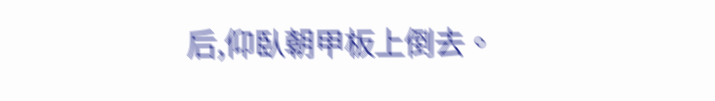后,仰臥朝甲板上倒去。